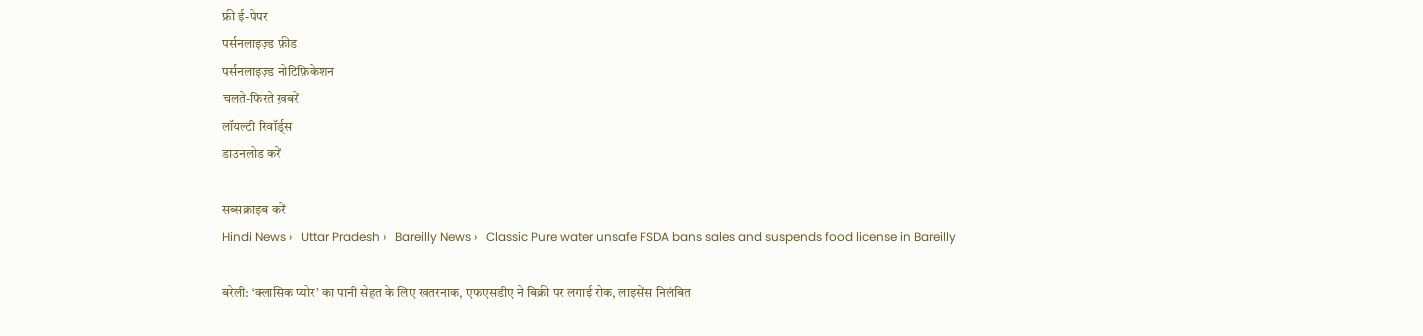फ्री ई-पेपर
पर्सनलाइज़्ड फ़ीड
पर्सनलाइज़्ड नोटिफ़िकेशन
चलते-फिरते ख़बरें
लॉयल्टी रिवॉर्ड्स
डाउनलोड करें

सब्सक्राइब करें
Hindi News ›   Uttar Pradesh ›   Bareilly News ›   Classic Pure water unsafe FSDA bans sales and suspends food license in Bareilly

बरेली: ‘क्लासिक प्योर’ का पानी सेहत के लिए खतरनाक, एफएसडीए ने बिक्री पर लगाई रोक, लाइसेंस निलंबित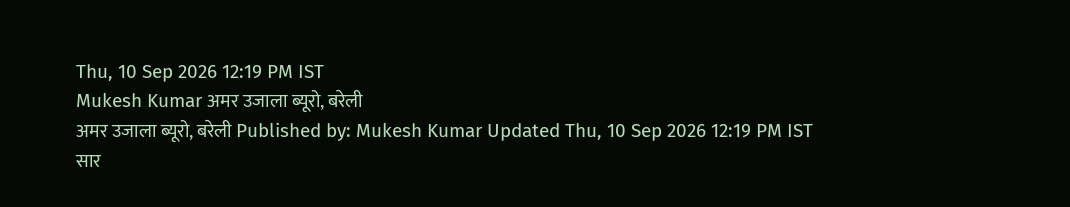Thu, 10 Sep 2026 12:19 PM IST
Mukesh Kumar अमर उजाला ब्यूरो, बरेली
अमर उजाला ब्यूरो, बरेली Published by: Mukesh Kumar Updated Thu, 10 Sep 2026 12:19 PM IST
सार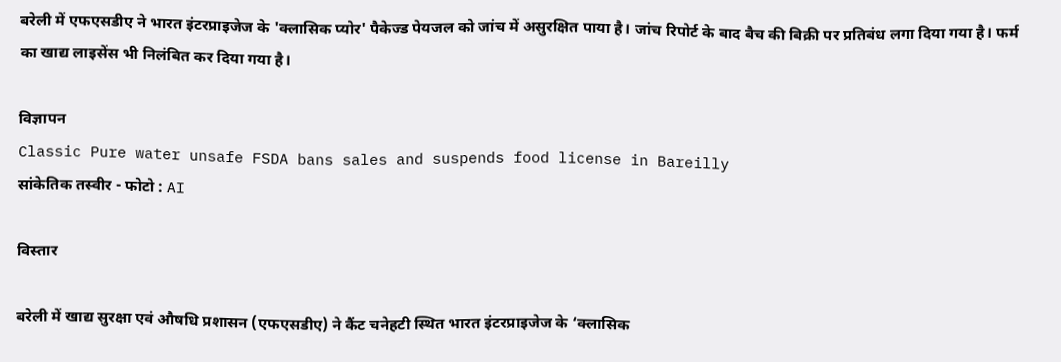बरेली में एफएसडीए ने भारत इंटरप्राइजेज के 'क्लासिक प्योर' पैकेज्ड पेयजल को जांच में असुरक्षित पाया है। जांच रिपोर्ट के बाद बैच की बिक्री पर प्रतिबंध लगा दिया गया है। फर्म का खाद्य लाइसेंस भी निलंबित कर दिया गया है।

विज्ञापन
Classic Pure water unsafe FSDA bans sales and suspends food license in Bareilly
सांकेतिक तस्वीर - फोटो : AI

विस्तार

बरेली में खाद्य सुरक्षा एवं औषधि प्रशासन (एफएसडीए) ने कैंट चनेहटी स्थित भारत इंटरप्राइजेज के ‘क्लासिक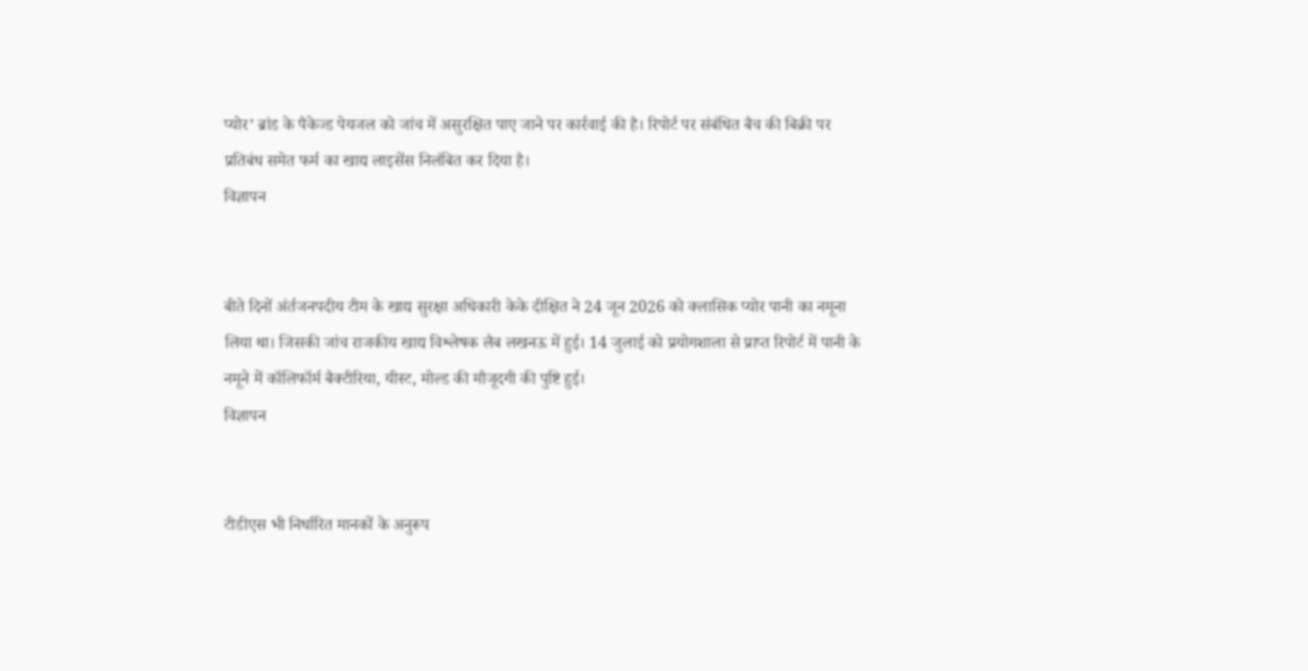प्योर’ ब्रांड के पैकेज्ड पेयजल को जांच में असुरक्षित पाए जाने पर कार्रवाई की है। रिपोर्ट पर संबंधित बैच की बिक्री पर प्रतिबंध समेत फर्म का खाद्य लाइसेंस निलंबित कर दिया है।
विज्ञापन


बीते दिनों अंर्तजनपदीय टीम के खाद्य सुरक्षा अधिकारी केके दीक्षित ने 24 जून 2026 को क्लासिक प्योर पानी का नमूना लिया था। जिसकी जांच राजकीय खाद्य विश्लेषक लैब लखनऊ में हुई। 14 जुलाई को प्रयोगशाला से प्राप्त रिपोर्ट में पानी के नमूने में कॉलिफॉर्म बैक्टीरिया, यीस्ट, मोल्ड की मौजूदगी की पुष्टि हुई।
विज्ञापन


टीडीएस भी निर्धारित मानकों के अनुरूप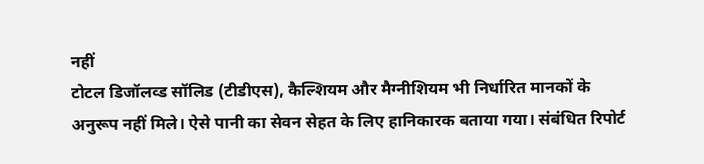नहीं
टोटल डिजॉलव्ड सॉलिड (टीडीएस), कैल्शियम और मैग्नीशियम भी निर्धारित मानकों के अनुरूप नहीं मिले। ऐसे पानी का सेवन सेहत के लिए हानिकारक बताया गया। संबंधित रिपोर्ट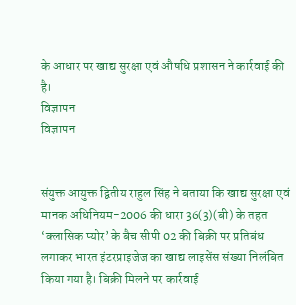के आधार पर खाद्य सुरक्षा एवं औषधि प्रशासन ने कार्रवाई की है।
विज्ञापन
विज्ञापन


संयुक्त आयुक्त द्वितीय राहुल सिंह ने बताया कि खाद्य सुरक्षा एवं मानक अधिनियम-2006 की धारा 36(3)(बी) के तहत ‘क्लासिक प्योर’ के बैच सीपी 02 की बिक्री पर प्रतिबंध लगाकर भारत इंटरप्राइजेज का खाद्य लाइसेंस संख्या निलंबित किया गया है। बिक्री मिलने पर कार्रवाई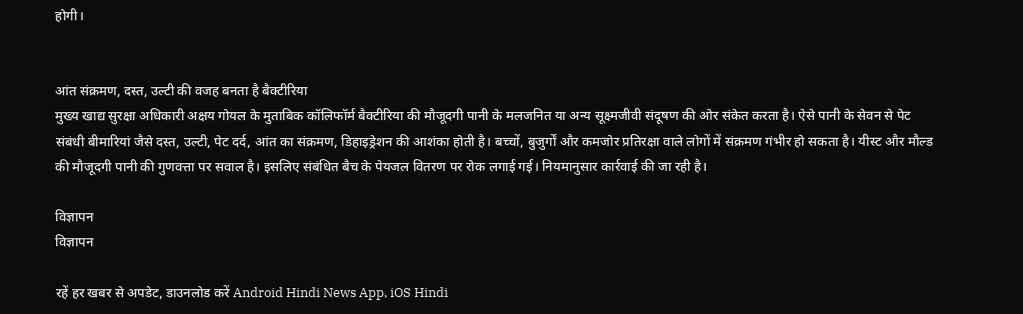होगी।


आंत संक्रमण, दस्त, उल्टी की वजह बनता है बैक्टीरिया
मुख्य खाद्य सुरक्षा अधिकारी अक्षय गोयल के मुताबिक कॉलिफॉर्म बैक्टीरिया की मौजूदगी पानी के मलजनित या अन्य सूक्ष्मजीवी संदूषण की ओर संकेत करता है। ऐसे पानी के सेवन से पेट संबंधी बीमारियां जैसे दस्त, उल्टी, पेट दर्द, आंत का संक्रमण, डिहाइड्रेशन की आशंका होती है। बच्चों, बुजुर्गों और कमजोर प्रतिरक्षा वाले लोगों में संक्रमण गंभीर हो सकता है। यीस्ट और मौल्ड की मौजूदगी पानी की गुणवत्ता पर सवाल है। इसलिए संबंधित बैच के पेयजल वितरण पर रोक लगाई गई। नियमानुसार कार्रवाई की जा रही है।

विज्ञापन
विज्ञापन

रहें हर खबर से अपडेट, डाउनलोड करें Android Hindi News App, iOS Hindi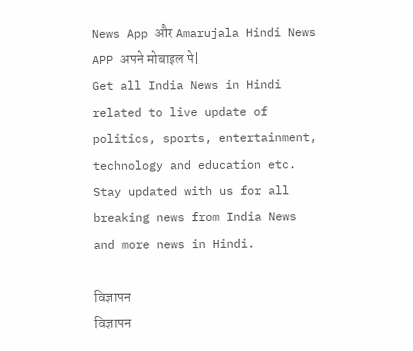News App और Amarujala Hindi News APP अपने मोबाइल पे|
Get all India News in Hindi related to live update of politics, sports, entertainment, technology and education etc. Stay updated with us for all breaking news from India News and more news in Hindi.

विज्ञापन
विज्ञापन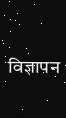विज्ञापन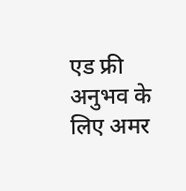एड फ्री अनुभव के लिए अमर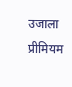उजाला प्रीमियम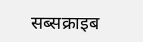सब्सक्राइब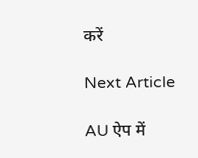करें

Next Article

AU ऐप में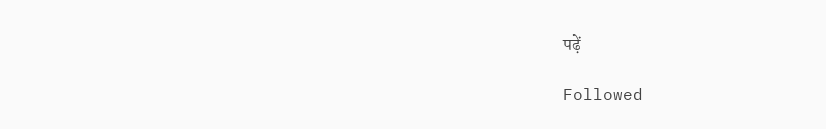पढ़ें

Followed